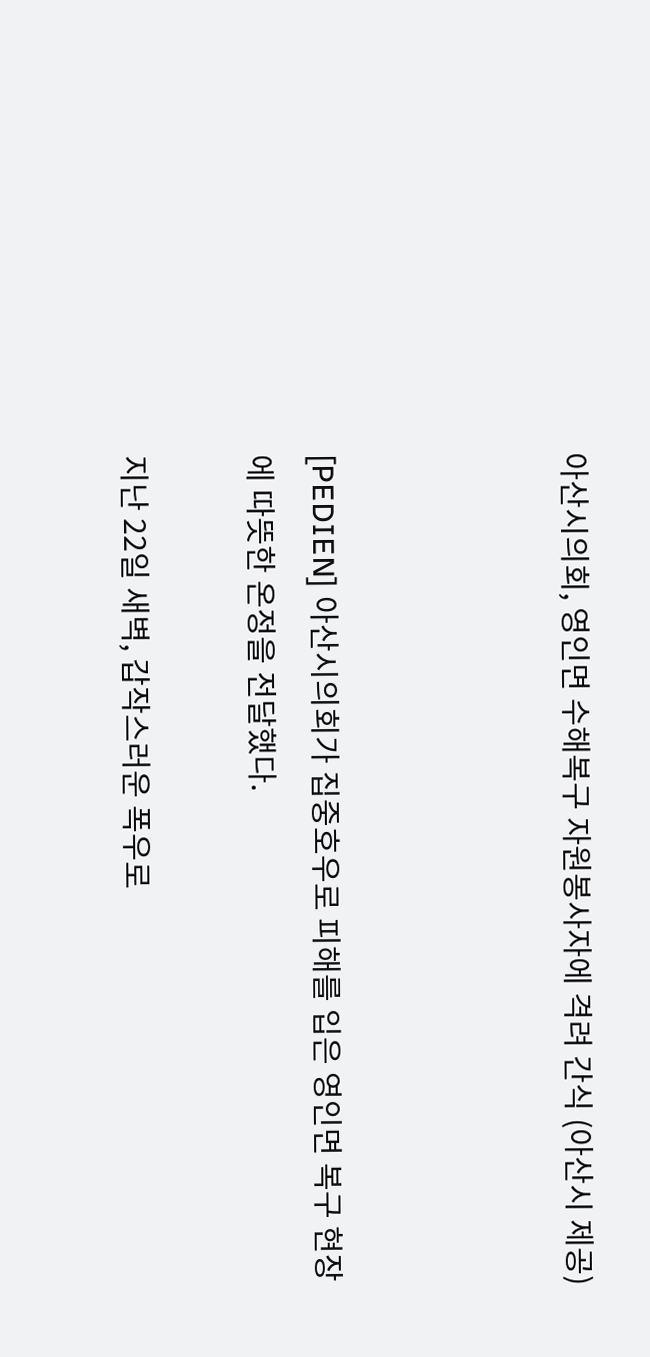아산시의회, 영인면 수해복구 자원봉사자에 격려 간식 (아산시 제공)



[PEDIEN] 아산시의회가 집중호우로 피해를 입은 영인면 복구 현장에 따뜻한 온정을 전달했다.

지난 22일 새벽, 갑작스러운 폭우로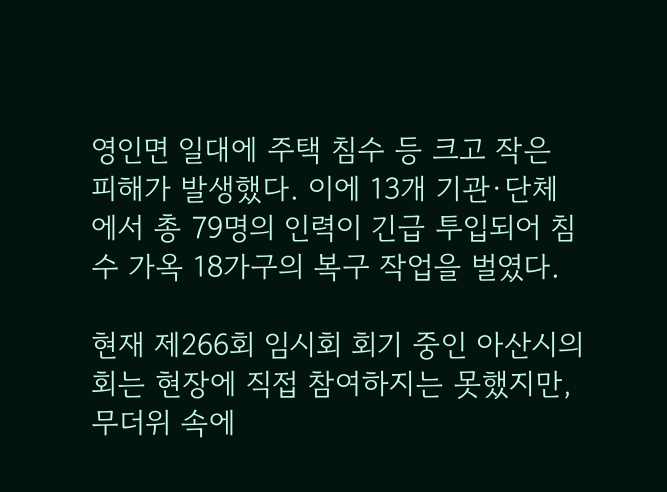영인면 일대에 주택 침수 등 크고 작은 피해가 발생했다. 이에 13개 기관·단체에서 총 79명의 인력이 긴급 투입되어 침수 가옥 18가구의 복구 작업을 벌였다.

현재 제266회 임시회 회기 중인 아산시의회는 현장에 직접 참여하지는 못했지만, 무더위 속에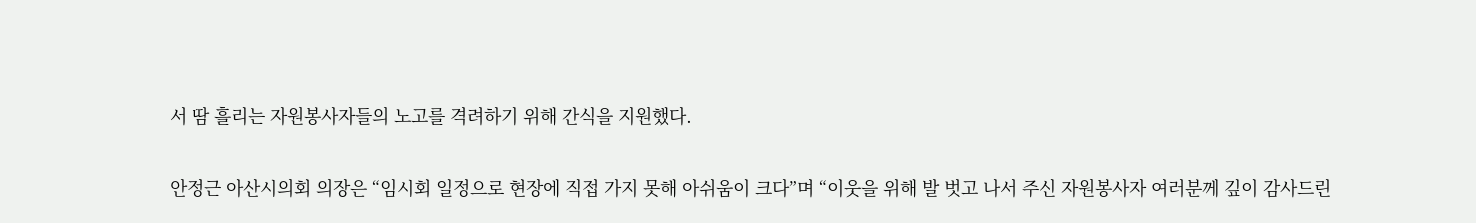서 땀 흘리는 자원봉사자들의 노고를 격려하기 위해 간식을 지원했다.

안정근 아산시의회 의장은 “임시회 일정으로 현장에 직접 가지 못해 아쉬움이 크다”며 “이웃을 위해 발 벗고 나서 주신 자원봉사자 여러분께 깊이 감사드린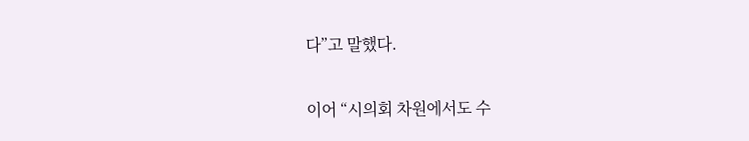다”고 말했다.

이어 “시의회 차원에서도 수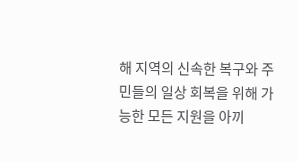해 지역의 신속한 복구와 주민들의 일상 회복을 위해 가능한 모든 지원을 아끼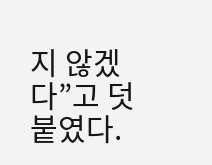지 않겠다”고 덧붙였다.